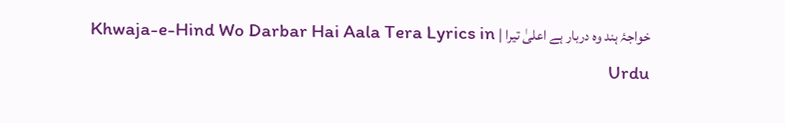خواجۂ ہند وہ دربار ہے اعلیٰ تیرا | Khwaja-e-Hind Wo Darbar Hai Aala Tera Lyrics in Urdu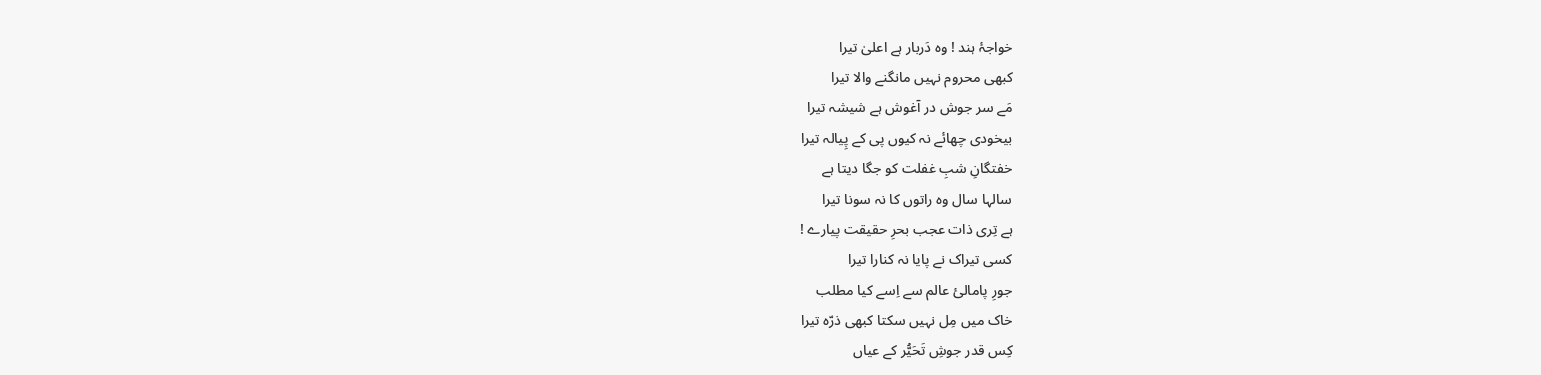خواجۂ ہند ! وہ دَربار ہے اعلیٰ تیرا
کبھی محروم نہیں مانگنے والا تیرا
مَے سر جوش در آغوش ہے شیشہ تیرا
بیخودی چھائے نہ کیوں پی کے پِیالہ تیرا
خفتگانِ شبِ غفلت کو جگا دیتا ہے
سالہا سال وہ راتوں کا نہ سونا تیرا
ہے تِری ذات عجب بحرِ حقیقت پیارے !
کسی تیراک نے پایا نہ کنارا تیرا
جورِ پامالیٔ عالم سے اِسے کیا مطلب
خاک میں مِل نہیں سکتا کبھی ذرّہ تیرا
کِس قدر جوشِ تَحَیُّر کے عیاں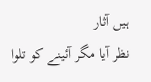ہیں آثار
نظر آیا مگر آئینے کو تلوا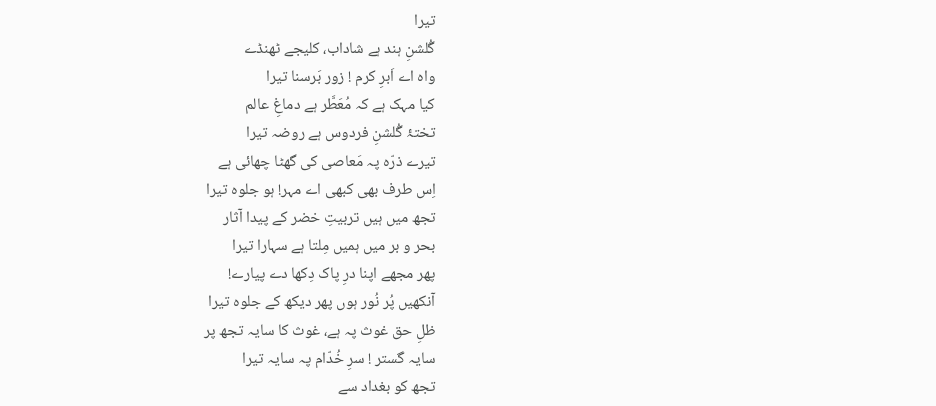تیرا
گُلشنِ ہند ہے شاداب، کلیجے ٹھنڈے
واہ اے اَبرِ کرم ! زور بَرسنا تیرا
کیا مہک ہے کہ مُعَطَّر ہے دماغِ عالم
تختۂ گُلشنِ فردوس ہے روضہ تیرا
تیرے ذرّہ پہ مَعاصی کی گھٹا چھائی ہے
اِس طرف بھی کبھی اے مہر! ہو جلوہ تیرا
تجھ میں ہیں تربیتِ خضر کے پیدا آثار
بحر و بر میں ہمیں مِلتا ہے سہارا تیرا
پھر مجھے اپنا درِ پاک دِکھا دے پیارے!
آنکھیں پُر نُور ہوں پھر دیکھ کے جلوہ تیرا
ظلِ حق غوث پہ ہے، غوث کا سایہ تجھ پر
سایہ گستر ! سرِ خُدّام پہ سایہ تیرا
تجھ کو بغداد سے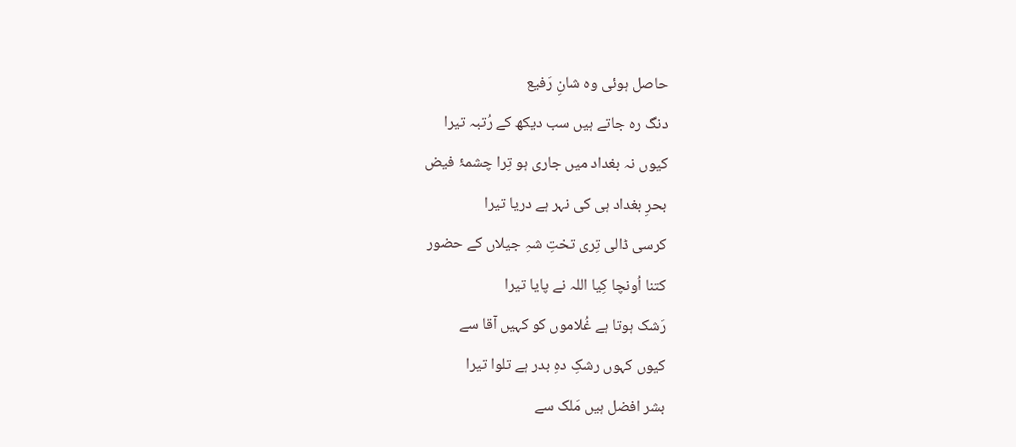حاصل ہوئی وہ شانِ رَفیع
دنگ رہ جاتے ہیں سب دیکھ کے رُتبہ تیرا
کیوں نہ بغداد میں جاری ہو تِرا چشمۂ فیض
بحرِ بغداد ہی کی نہر ہے دریا تیرا
کرسی ڈالی تِری تختِ شہِ جیلاں کے حضور
کتنا اُونچا کِیا اللہ نے پایا تیرا
رَشک ہوتا ہے غُلاموں کو کہیں آقا سے
کیوں کہوں رشکِ دہِ بدر ہے تلوا تیرا
بشر افضل ہیں مَلک سے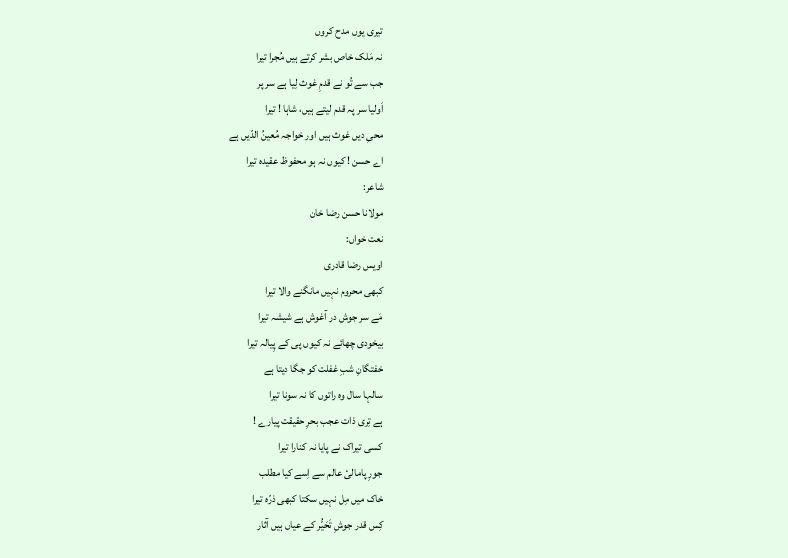تیری یوں مدح کروں
نہ مَلک خاص بشر کرتے ہیں مُجرا تیرا
جب سے تُو نے قدمِ غوث لِیا ہے سر پر
اَولیا سر پہ قدم لیتے ہیں، شاہا ! تیرا
محیِ دیں غوث ہیں اور خواجہ مُعینُ الدّیں ہے
اے حسن ! کیوں نہ ہو محفوظ عقیدہ تیرا
شاعر:
مولانا حسن رضا خان
نعت خواں:
اویس رضا قادری
کبھی محروم نہیں مانگنے والا تیرا
مَے سر جوش در آغوش ہے شیشہ تیرا
بیخودی چھائے نہ کیوں پی کے پِیالہ تیرا
خفتگانِ شبِ غفلت کو جگا دیتا ہے
سالہا سال وہ راتوں کا نہ سونا تیرا
ہے تِری ذات عجب بحرِ حقیقت پیارے !
کسی تیراک نے پایا نہ کنارا تیرا
جورِ پامالیٔ عالم سے اِسے کیا مطلب
خاک میں مِل نہیں سکتا کبھی ذرّہ تیرا
کِس قدر جوشِ تَحَیُّر کے عیاں ہیں آثار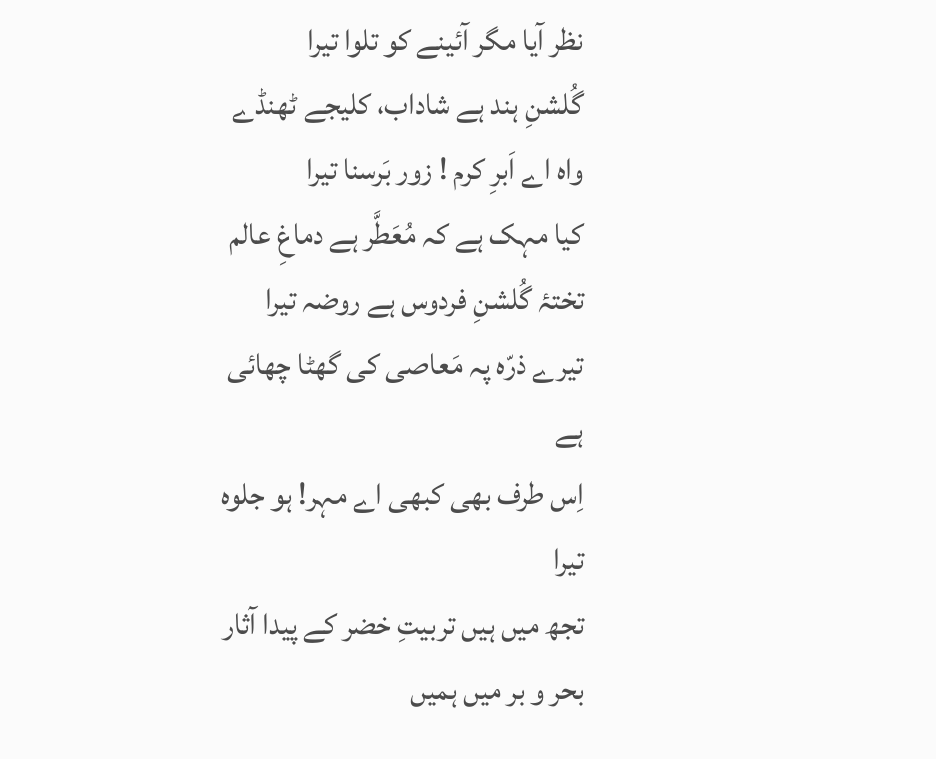نظر آیا مگر آئینے کو تلوا تیرا
گُلشنِ ہند ہے شاداب، کلیجے ٹھنڈے
واہ اے اَبرِ کرم ! زور بَرسنا تیرا
کیا مہک ہے کہ مُعَطَّر ہے دماغِ عالم
تختۂ گُلشنِ فردوس ہے روضہ تیرا
تیرے ذرّہ پہ مَعاصی کی گھٹا چھائی ہے
اِس طرف بھی کبھی اے مہر! ہو جلوہ تیرا
تجھ میں ہیں تربیتِ خضر کے پیدا آثار
بحر و بر میں ہمیں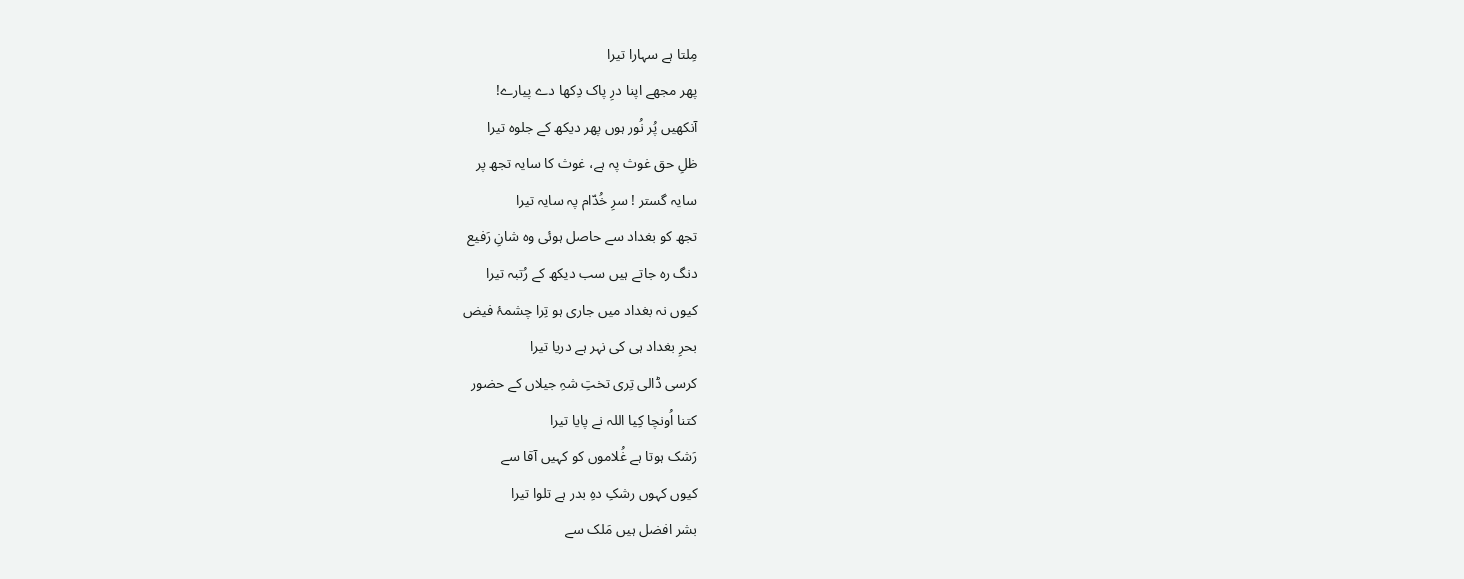مِلتا ہے سہارا تیرا
پھر مجھے اپنا درِ پاک دِکھا دے پیارے!
آنکھیں پُر نُور ہوں پھر دیکھ کے جلوہ تیرا
ظلِ حق غوث پہ ہے، غوث کا سایہ تجھ پر
سایہ گستر ! سرِ خُدّام پہ سایہ تیرا
تجھ کو بغداد سے حاصل ہوئی وہ شانِ رَفیع
دنگ رہ جاتے ہیں سب دیکھ کے رُتبہ تیرا
کیوں نہ بغداد میں جاری ہو تِرا چشمۂ فیض
بحرِ بغداد ہی کی نہر ہے دریا تیرا
کرسی ڈالی تِری تختِ شہِ جیلاں کے حضور
کتنا اُونچا کِیا اللہ نے پایا تیرا
رَشک ہوتا ہے غُلاموں کو کہیں آقا سے
کیوں کہوں رشکِ دہِ بدر ہے تلوا تیرا
بشر افضل ہیں مَلک سے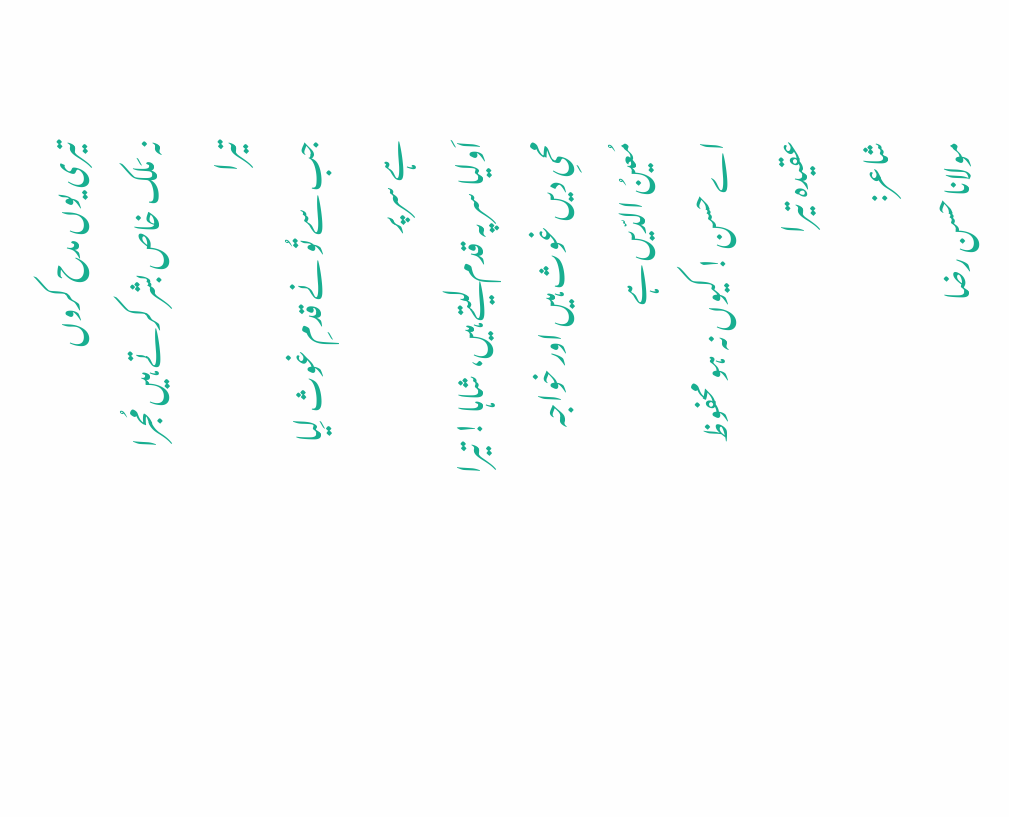تیری یوں مدح کروں
نہ مَلک خاص بشر کرتے ہیں مُجرا تیرا
جب سے تُو نے قدمِ غوث لِیا ہے سر پر
اَولیا سر پہ قدم لیتے ہیں، شاہا ! تیرا
محیِ دیں غوث ہیں اور خواجہ مُعینُ الدّیں ہے
اے حسن ! کیوں نہ ہو محفوظ عقیدہ تیرا
شاعر:
مولانا حسن رضا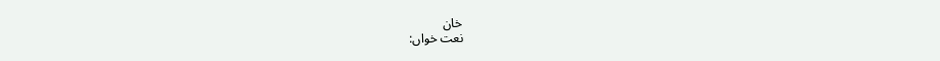خان
نعت خواں: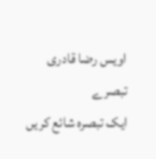اویس رضا قادری
تبصرے
ایک تبصرہ شائع کریں